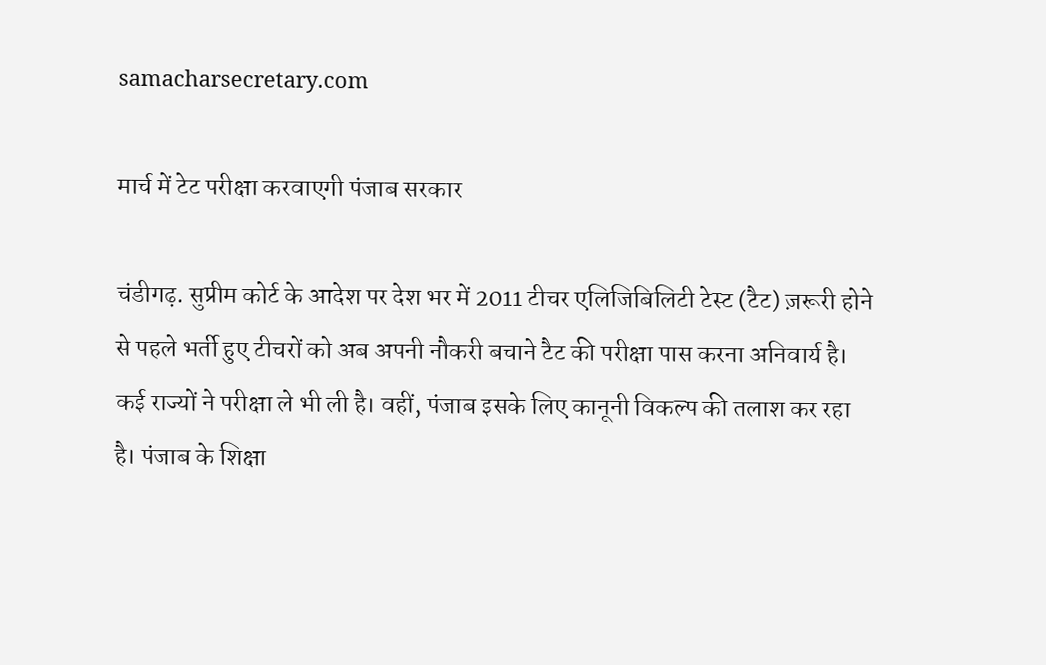samacharsecretary.com

मार्च में टेट परीक्षा करवाएगी पंजाब सरकार

चंडीगढ़. सुप्रीम कोर्ट के आदेश पर देश भर में 2011 टीचर एलिजिबिलिटी टेस्ट (टैट) ज़रूरी होने से पहले भर्ती हुए टीचरों को अब अपनी नौकरी बचाने टैट की परीक्षा पास करना अनिवार्य है। कई राज्यों ने परीक्षा ले भी ली है। वहीं, पंजाब इसके लिए कानूनी विकल्प की तलाश कर रहा है। पंजाब के शिक्षा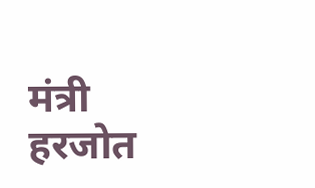मंत्री हरजोत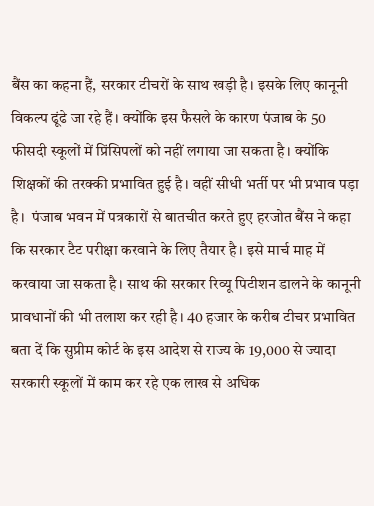बैंस का कहना हैं, सरकार टीचरों के साथ खड़ी है। इसके लिए कानूनी विकल्प ढूंढे जा रहे हैं। क्योंकि इस फैसले के कारण पंजाब के 50 फीसदी स्कूलों में प्रिंसिपलों को नहीं लगाया जा सकता है। क्योंकि शिक्षकों की तरक्की प्रभावित हुई है। वहीं सीधी भर्ती पर भी प्रभाव पड़ा है।  पंजाब भवन में पत्रकारों से बातचीत करते हुए हरजोत बैंस ने कहा कि सरकार टैट परीक्षा करवाने के लिए तैयार है। इसे मार्च माह में करवाया जा सकता है। साथ की सरकार रिव्यू पिटीशन डालने के कानूनी प्रावधानों की भी तलाश कर रही है। 40 हजार के करीब टीचर प्रभावित बता दें कि सुप्रीम कोर्ट के इस आदेश से राज्य के 19,000 से ज्यादा सरकारी स्कूलों में काम कर रहे एक लाख से अधिक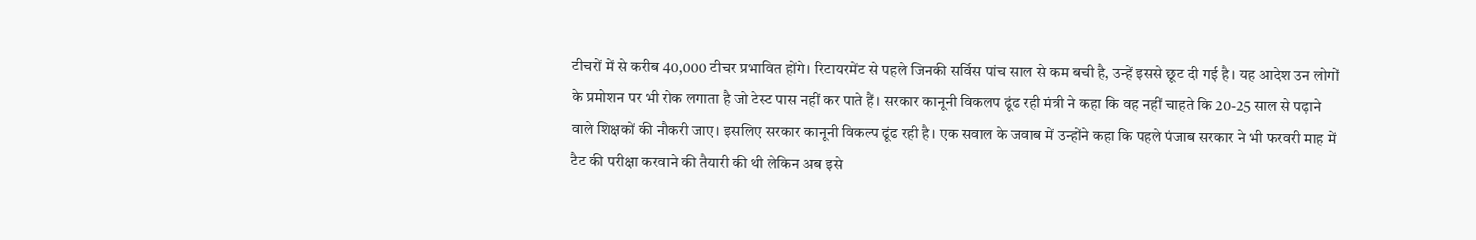टीचरों में से करीब 40,000 टीचर प्रभावित होंगे। रिटायरमेंट से पहले जिनकी सर्विस पांच साल से कम बची है, उन्हें इससे छूट दी गई है। यह आदेश उन लोगों के प्रमोशन पर भी रोक लगाता है जो टेस्ट पास नहीं कर पाते हैं। सरकार कानूनी विकलप ढूंढ रही मंत्री ने कहा कि वह नहीं चाहते कि 20-25 साल से पढ़ाने वाले शिक्षकों की नौकरी जाए। इसलिए सरकार कानूनी विकल्प ढूंढ रही है। एक सवाल के जवाब में उन्होंने कहा कि पहले पंजाब सरकार ने भी फरवरी माह में टैट की परीक्षा करवाने की तैयारी की थी लेकिन अब इसे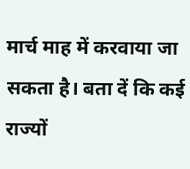मार्च माह में करवाया जा सकता है। बता दें कि कई राज्यों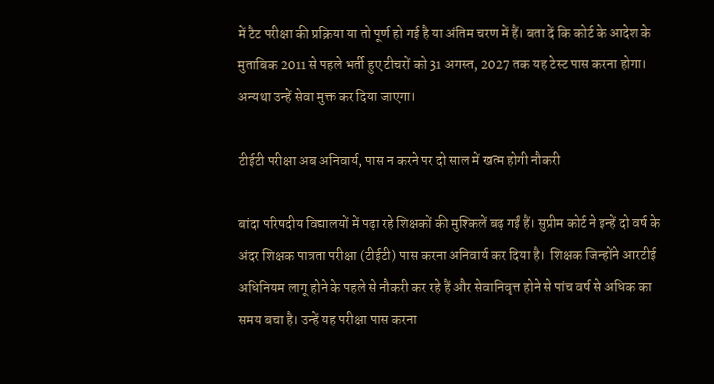में टैट परीक्षा की प्रक्रिया या तो पूर्ण हो गई है या अंतिम चरण में हैं। बता दें कि कोर्ट के आदेश के मुताबिक 2011 से पहले भर्ती हुए टीचरों को 31 अगस्त, 2027 तक यह टेस्ट पास करना होगा। अन्यथा उन्हें सेवा मुक्त कर दिया जाएगा।

टीईटी परीक्षा अब अनिवार्य, पास न करने पर दो साल में खत्म होगी नौकरी

बांदा परिषदीय विद्यालयों में पढ़ा रहे शिक्षकों की मुश्किलें बढ़ गईं हैं। सुप्रीम कोर्ट ने इन्हें दो वर्ष के अंदर शिक्षक पात्रता परीक्षा (टीईटी) पास करना अनिवार्य कर दिया है।  शिक्षक जिन्होंने आरटीई अधिनियम लागू होने के पहले से नौकरी कर रहे हैं और सेवानिवृत्त होने से पांच वर्ष से अधिक का समय बचा है। उन्हें यह परीक्षा पास करना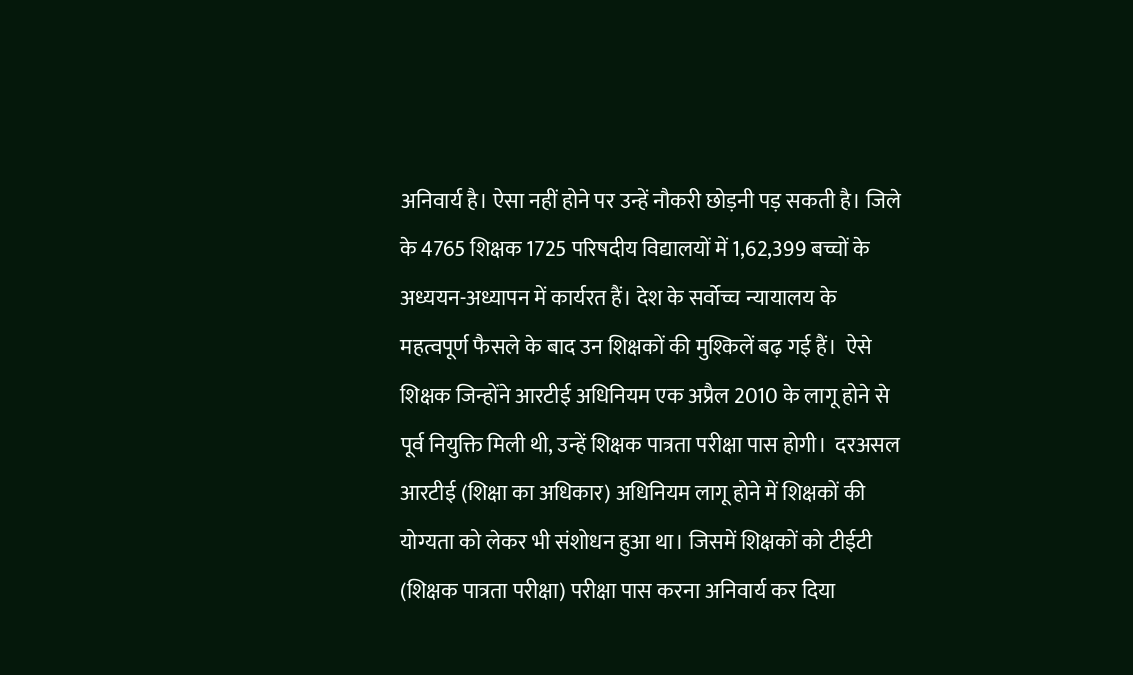अनिवार्य है। ऐसा नहीं होने पर उन्हें नौकरी छोड़नी पड़ सकती है। जिले के 4765 शिक्षक 1725 परिषदीय विद्यालयों में 1,62,399 बच्चों के अध्ययन-अध्यापन में कार्यरत हैं। देश के सर्वोच्च न्यायालय के महत्वपूर्ण फैसले के बाद उन शिक्षकों की मुश्किलें बढ़ गई हैं।  ऐसे शिक्षक जिन्होंने आरटीई अधिनियम एक अप्रैल 2010 के लागू होने से पूर्व नियुक्ति मिली थी, उन्हें शिक्षक पात्रता परीक्षा पास होगी।  दरअसल आरटीई (शिक्षा का अधिकार) अधिनियम लागू होने में शिक्षकों की योग्यता को लेकर भी संशोधन हुआ था। जिसमें शिक्षकों को टीईटी (शिक्षक पात्रता परीक्षा) परीक्षा पास करना अनिवार्य कर दिया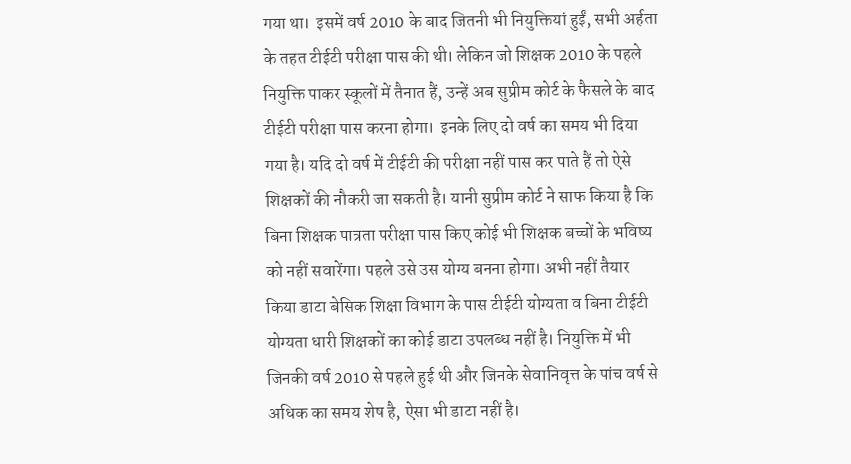गया था।  इसमें वर्ष 2010 के बाद जितनी भी नियुक्तियां हुईं, सभी अर्हता के तहत टीईटी परीक्षा पास की थी। लेकिन जो शिक्षक 2010 के पहले नियुक्ति पाकर स्कूलों में तैनात हैं, उन्हें अब सुप्रीम कोर्ट के फैसले के बाद टीईटी परीक्षा पास करना होगा।  इनके लिए दो वर्ष का समय भी दिया गया है। यदि दो वर्ष में टीईटी की परीक्षा नहीं पास कर पाते हैं तो ऐसे शिक्षकों की नौकरी जा सकती है। यानी सुप्रीम कोर्ट ने साफ किया है कि बिना शिक्षक पात्रता परीक्षा पास किए कोई भी शिक्षक बच्चों के भविष्य को नहीं सवारेंगा। पहले उसे उस योग्य बनना होगा। अभी नहीं तैयार किया डाटा बेसिक शिक्षा विभाग के पास टीईटी योग्यता व बिना टीईटी योग्यता धारी शिक्षकों का कोई डाटा उपलब्ध नहीं है। नियुक्ति में भी जिनकी वर्ष 2010 से पहले हुई थी और जिनके सेवानिवृत्त के पांच वर्ष से अधिक का समय शेष है, ऐसा भी डाटा नहीं है।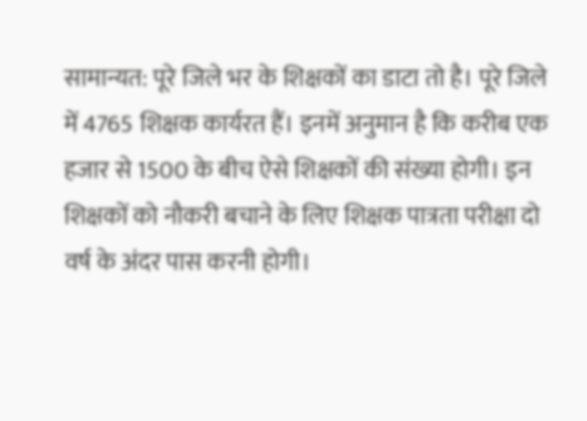सामान्यत: पूरे जिले भर के शिक्षकों का डाटा तो है। पूरे जिले में 4765 शिक्षक कार्यरत हैं। इनमें अनुमान है कि करीब एक हजार से 1500 के बीच ऐसे शिक्षकों की संख्या होगी। इन शिक्षकों को नौकरी बचाने के लिए शिक्षक पात्रता परीक्षा दो वर्ष के अंदर पास करनी होगी।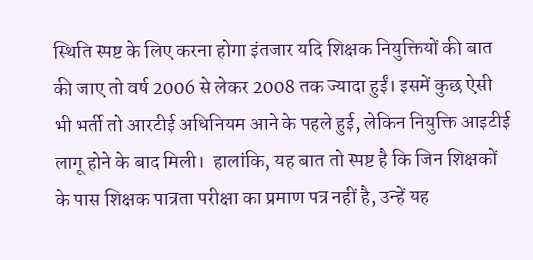स्थिति स्पष्ट के लिए करना होगा इंतजार यदि शिक्षक नियुक्तियों की बात की जाए तो वर्ष 2006 से लेकर 2008 तक ज्यादा हुईं। इसमें कुछ ऐसी भी भर्ती तो आरटीई अधिनियम आने के पहले हुई, लेकिन नियुक्ति आइटीई लागू होने के बाद मिली।  हालांकि, यह बात तो स्पष्ट है कि जिन शिक्षकों के पास शिक्षक पात्रता परीक्षा का प्रमाण पत्र नहीं है, उन्हें यह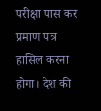परीक्षा पास कर प्रमाण पत्र हासिल करना होगा। देश की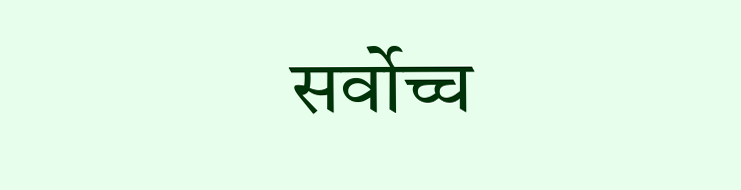सर्वोच्च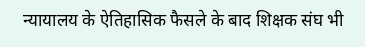न्यायालय के ऐतिहासिक फैसले के बाद शिक्षक संघ भी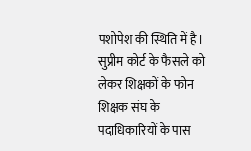पशोपेश की स्थिति में है। सुप्रीम कोर्ट के फैसले को लेकर शिक्षकों के फोन शिक्षक संघ के पदाधिकारियों के पास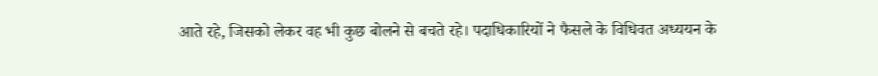आते रहे, जिसको लेकर वह भी कुछ बोलने से बचते रहे। पदाधिकारियों ने फैसले के विधिवत अध्ययन के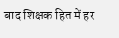बाद शिक्षक हित में हर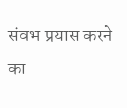संवभ प्रयास करने का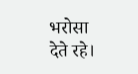भरोसा देते रहे।